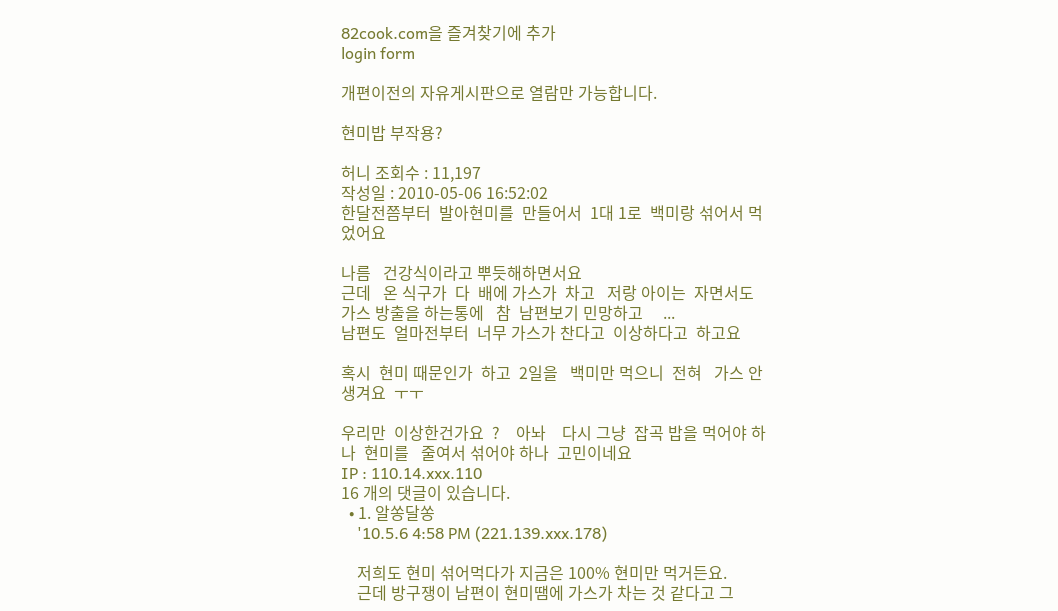82cook.com을 즐겨찾기에 추가
login form

개편이전의 자유게시판으로 열람만 가능합니다.

현미밥 부작용?

허니 조회수 : 11,197
작성일 : 2010-05-06 16:52:02
한달전쯤부터  발아현미를  만들어서  1대 1로  백미랑 섞어서 먹었어요

나름   건강식이라고 뿌듯해하면서요
근데   온 식구가  다  배에 가스가  차고   저랑 아이는  자면서도  가스 방출을 하는통에   참  남편보기 민망하고     ...
남편도  얼마전부터  너무 가스가 찬다고  이상하다고  하고요

혹시  현미 때문인가  하고  2일을   백미만 먹으니  전혀   가스 안생겨요  ㅜㅜ

우리만  이상한건가요  ?    아놔    다시 그냥  잡곡 밥을 먹어야 하나  현미를   줄여서 섞어야 하나  고민이네요
IP : 110.14.xxx.110
16 개의 댓글이 있습니다.
  • 1. 알쏭달쏭
    '10.5.6 4:58 PM (221.139.xxx.178)

    저희도 현미 섞어먹다가 지금은 100% 현미만 먹거든요.
    근데 방구쟁이 남편이 현미땜에 가스가 차는 것 같다고 그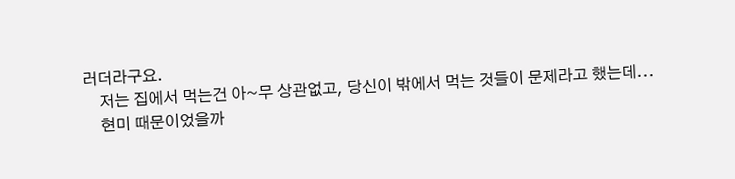러더라구요.
    저는 집에서 먹는건 아~무 상관없고, 당신이 밖에서 먹는 것들이 문제라고 했는데...
    현미 때문이었을까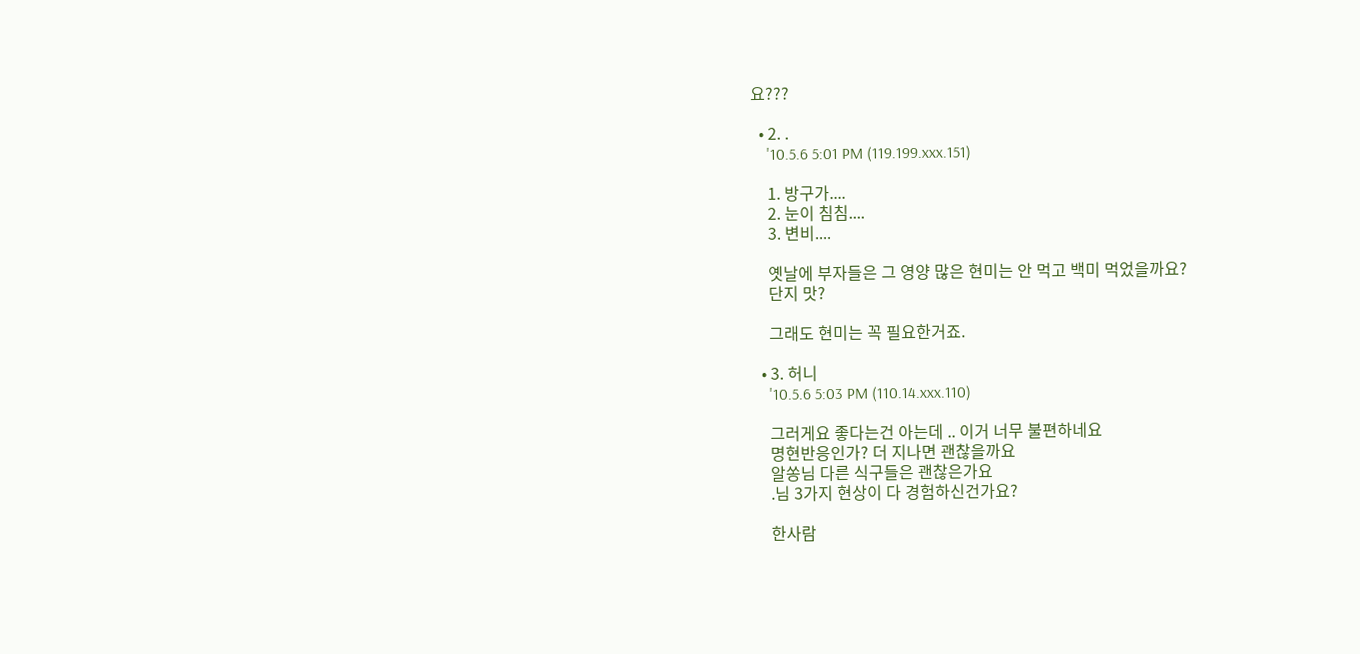요???

  • 2. .
    '10.5.6 5:01 PM (119.199.xxx.151)

    1. 방구가....
    2. 눈이 침침....
    3. 변비....

    옛날에 부자들은 그 영양 많은 현미는 안 먹고 백미 먹었을까요?
    단지 맛?

    그래도 현미는 꼭 필요한거죠.

  • 3. 허니
    '10.5.6 5:03 PM (110.14.xxx.110)

    그러게요 좋다는건 아는데 .. 이거 너무 불편하네요
    명현반응인가? 더 지나면 괜찮을까요
    알쏭님 다른 식구들은 괜찮은가요
    .님 3가지 현상이 다 경험하신건가요?

    한사람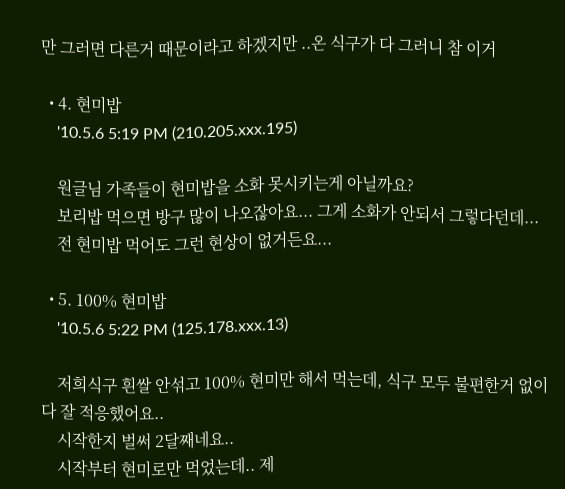만 그러면 다른거 때문이라고 하겠지만 ..온 식구가 다 그러니 참 이거

  • 4. 현미밥
    '10.5.6 5:19 PM (210.205.xxx.195)

    원글님 가족들이 현미밥을 소화 못시키는게 아닐까요?
    보리밥 먹으면 방구 많이 나오잖아요... 그게 소화가 안되서 그렇다던데...
    전 현미밥 먹어도 그런 현상이 없거든요...

  • 5. 100% 현미밥
    '10.5.6 5:22 PM (125.178.xxx.13)

    저희식구 흰쌀 안섞고 100% 현미만 해서 먹는데, 식구 모두 불편한거 없이 다 잘 적응했어요..
    시작한지 벌써 2달째네요..
    시작부터 현미로만 먹었는데.. 제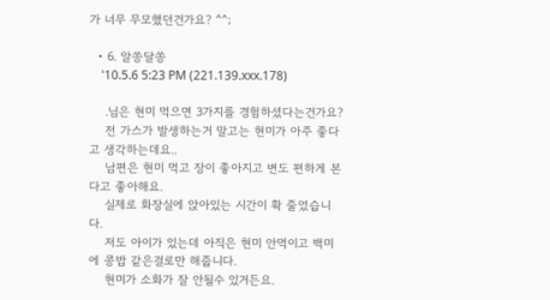가 너무 무모했던건가요? ^^;

  • 6. 알쏭달쏭
    '10.5.6 5:23 PM (221.139.xxx.178)

    .님은 현미 먹으면 3가지를 경험하셨다는건가요?
    전 가스가 발생하는거 말고는 현미가 아주 좋다고 생각하는데요..
    남편은 현미 먹고 장이 좋아지고 변도 편하게 본다고 좋아해요.
    실제로 화장실에 앉아있는 시간이 확 줄었습니다.
    저도 아이가 있는데 아직은 현미 안먹이고 백미에 콩밥 같은걸로만 해줍니다.
    현미가 소화가 잘 안될수 있거든요.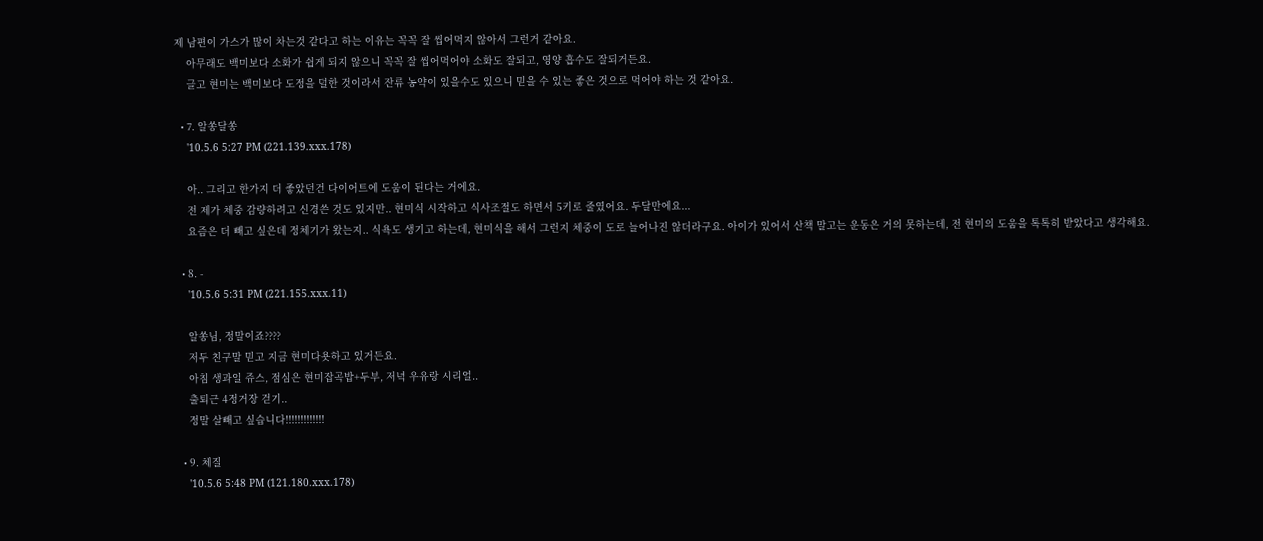제 남편이 가스가 많이 차는것 같다고 하는 이유는 꼭꼭 잘 씹어먹지 않아서 그런거 같아요.
    아무래도 백미보다 소화가 쉽게 되지 않으니 꼭꼭 잘 씹어먹어야 소화도 잘되고, 영양 흡수도 잘되거든요.
    글고 현미는 백미보다 도정을 덜한 것이라서 잔류 농약이 있을수도 있으니 믿을 수 있는 좋은 것으로 먹어야 하는 것 같아요.

  • 7. 알쏭달쏭
    '10.5.6 5:27 PM (221.139.xxx.178)

    아.. 그리고 한가지 더 좋았던건 다이어트에 도움이 된다는 거에요.
    전 제가 체중 감량하려고 신경쓴 것도 있지만.. 현미식 시작하고 식사조절도 하면서 5키로 줄였어요. 두달만에요...
    요즘은 더 빼고 싶은데 정체기가 왔는지.. 식욕도 생기고 하는데, 현미식을 해서 그런지 체중이 도로 늘어나진 않더라구요. 아이가 있어서 산책 말고는 운동은 거의 못하는데, 전 현미의 도움을 톡톡히 받았다고 생각해요.

  • 8. -
    '10.5.6 5:31 PM (221.155.xxx.11)

    알쏭님, 정말이죠????
    저두 친구말 믿고 지금 현미다욧하고 있거든요.
    아침 생과일 쥬스, 점심은 현미잡곡밥+두부, 저녁 우유랑 시리얼..
    출퇴근 4정거장 걷기..
    정말 살빼고 싶습니다!!!!!!!!!!!!!

  • 9. 체질
    '10.5.6 5:48 PM (121.180.xxx.178)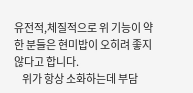유전적,체질적으로 위 기능이 약한 분들은 현미밥이 오히려 좋지 않다고 합니다.
    위가 항상 소화하는데 부담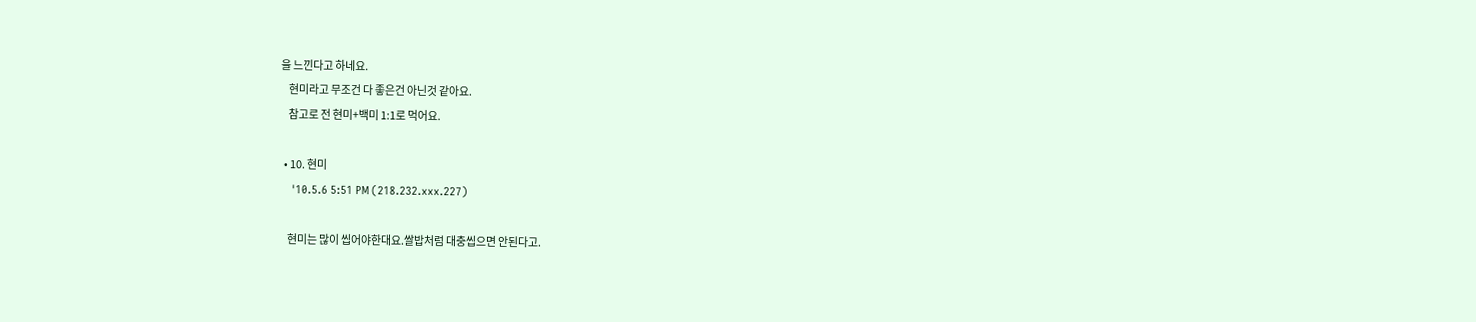을 느낀다고 하네요.
    현미라고 무조건 다 좋은건 아닌것 같아요.
    참고로 전 현미+백미 1:1로 먹어요.

  • 10. 현미
    '10.5.6 5:51 PM (218.232.xxx.227)

    현미는 많이 씹어야한대요.쌀밥처럼 대충씹으면 안된다고.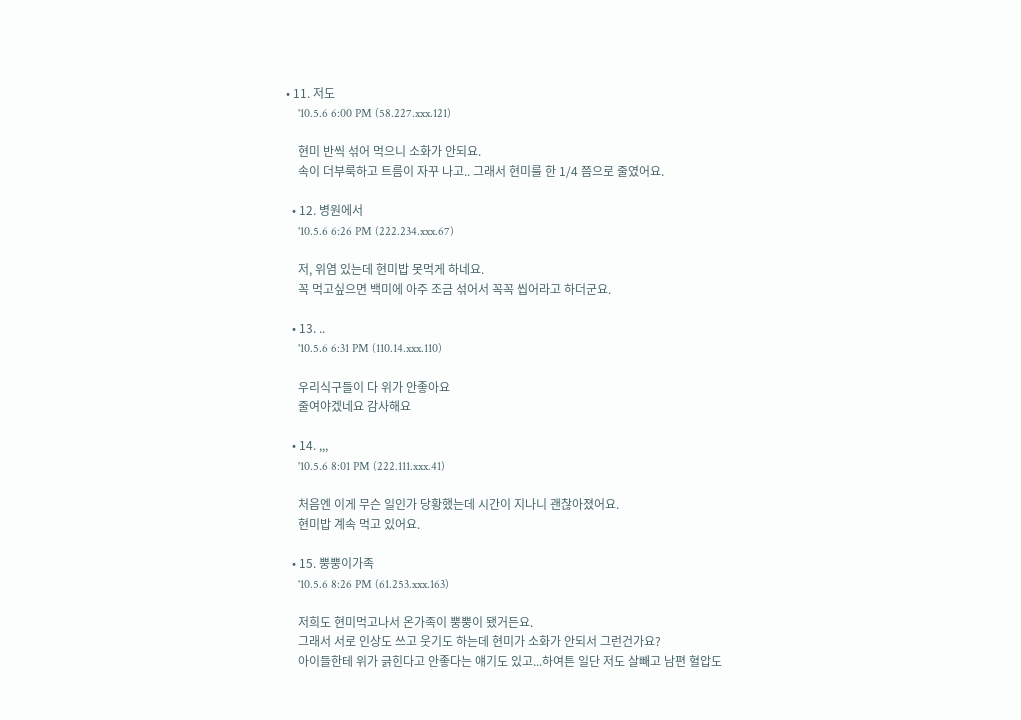• 11. 저도
    '10.5.6 6:00 PM (58.227.xxx.121)

    현미 반씩 섞어 먹으니 소화가 안되요.
    속이 더부룩하고 트름이 자꾸 나고.. 그래서 현미를 한 1/4 쯤으로 줄였어요.

  • 12. 병원에서
    '10.5.6 6:26 PM (222.234.xxx.67)

    저, 위염 있는데 현미밥 못먹게 하네요.
    꼭 먹고싶으면 백미에 아주 조금 섞어서 꼭꼭 씹어라고 하더군요.

  • 13. ..
    '10.5.6 6:31 PM (110.14.xxx.110)

    우리식구들이 다 위가 안좋아요
    줄여야겠네요 감사해요

  • 14. ,,,
    '10.5.6 8:01 PM (222.111.xxx.41)

    처음엔 이게 무슨 일인가 당황했는데 시간이 지나니 괜찮아졌어요.
    현미밥 계속 먹고 있어요.

  • 15. 뿡뿡이가족
    '10.5.6 8:26 PM (61.253.xxx.163)

    저희도 현미먹고나서 온가족이 뿡뿡이 됐거든요.
    그래서 서로 인상도 쓰고 웃기도 하는데 현미가 소화가 안되서 그런건가요?
    아이들한테 위가 긁힌다고 안좋다는 얘기도 있고...하여튼 일단 저도 살빼고 남편 혈압도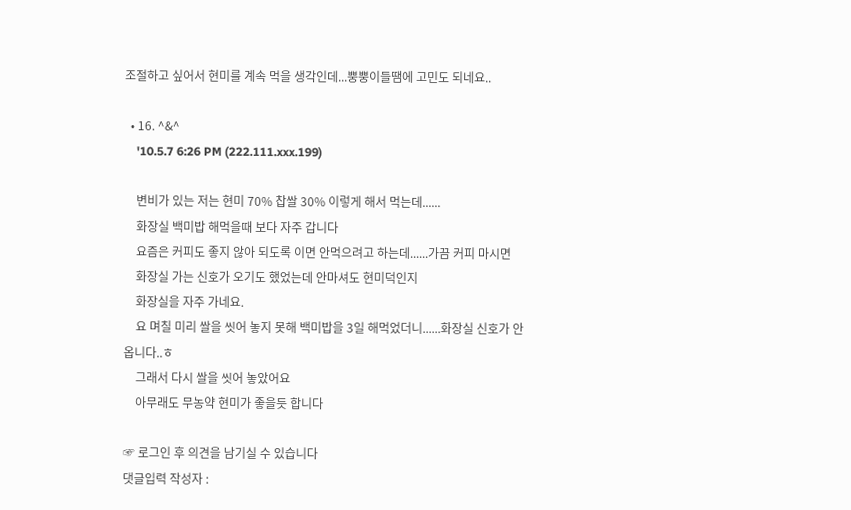조절하고 싶어서 현미를 계속 먹을 생각인데...뿡뿡이들땜에 고민도 되네요..

  • 16. ^&^
    '10.5.7 6:26 PM (222.111.xxx.199)

    변비가 있는 저는 현미 70% 찹쌀 30% 이렇게 해서 먹는데......
    화장실 백미밥 해먹을때 보다 자주 갑니다
    요즘은 커피도 좋지 않아 되도록 이면 안먹으려고 하는데......가끔 커피 마시면
    화장실 가는 신호가 오기도 했었는데 안마셔도 현미덕인지
    화장실을 자주 가네요.
    요 며칠 미리 쌀을 씻어 놓지 못해 백미밥을 3일 해먹었더니......화장실 신호가 안옵니다..ㅎ
    그래서 다시 쌀을 씻어 놓았어요
    아무래도 무농약 현미가 좋을듯 합니다

☞ 로그인 후 의견을 남기실 수 있습니다
댓글입력 작성자 :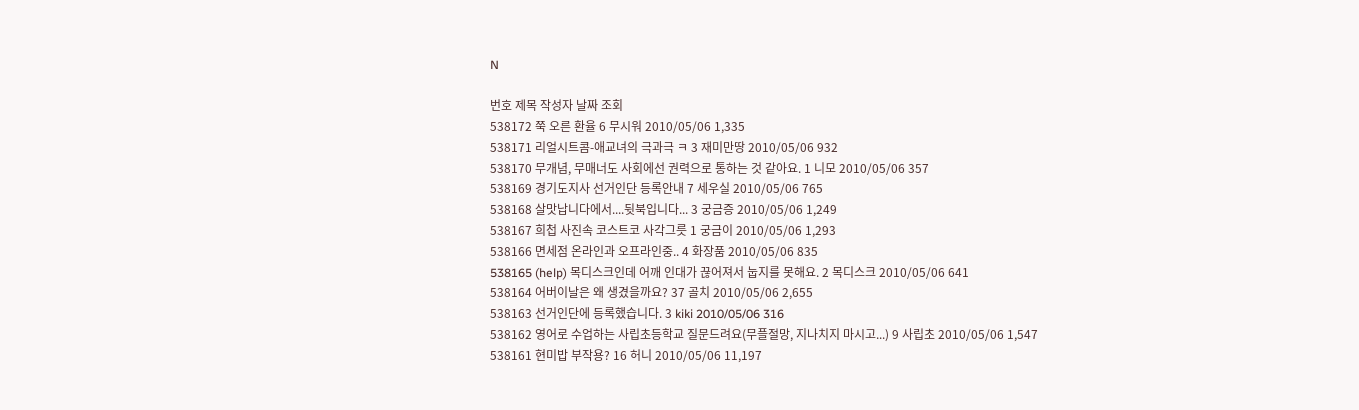N

번호 제목 작성자 날짜 조회
538172 쭉 오른 환율 6 무시워 2010/05/06 1,335
538171 리얼시트콤-애교녀의 극과극 ㅋ 3 재미만땅 2010/05/06 932
538170 무개념, 무매너도 사회에선 권력으로 통하는 것 같아요. 1 니모 2010/05/06 357
538169 경기도지사 선거인단 등록안내 7 세우실 2010/05/06 765
538168 살맛납니다에서....뒷북입니다... 3 궁금증 2010/05/06 1,249
538167 희첩 사진속 코스트코 사각그릇 1 궁금이 2010/05/06 1,293
538166 면세점 온라인과 오프라인중.. 4 화장품 2010/05/06 835
538165 (help) 목디스크인데 어깨 인대가 끊어져서 눕지를 못해요. 2 목디스크 2010/05/06 641
538164 어버이날은 왜 생겼을까요? 37 골치 2010/05/06 2,655
538163 선거인단에 등록했습니다. 3 kiki 2010/05/06 316
538162 영어로 수업하는 사립초등학교 질문드려요(무플절망, 지나치지 마시고...) 9 사립초 2010/05/06 1,547
538161 현미밥 부작용? 16 허니 2010/05/06 11,197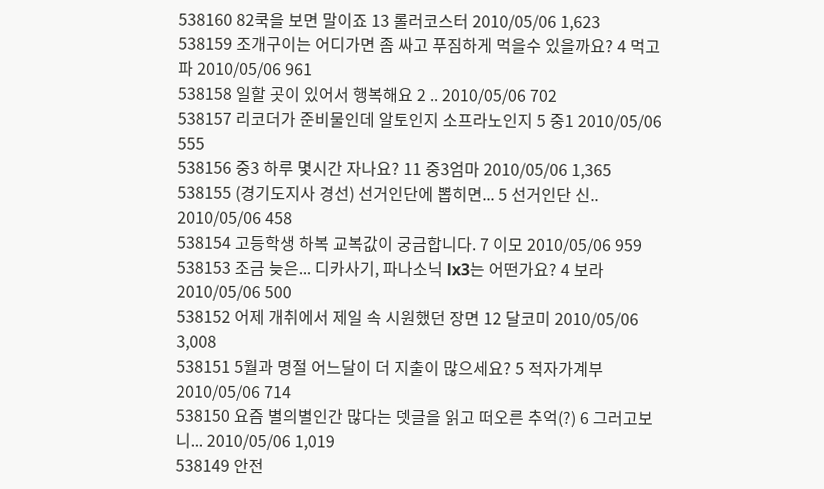538160 82쿡을 보면 말이죠 13 롤러코스터 2010/05/06 1,623
538159 조개구이는 어디가면 좀 싸고 푸짐하게 먹을수 있을까요? 4 먹고파 2010/05/06 961
538158 일할 곳이 있어서 행복해요 2 .. 2010/05/06 702
538157 리코더가 준비물인데 알토인지 소프라노인지 5 중1 2010/05/06 555
538156 중3 하루 몇시간 자나요? 11 중3엄마 2010/05/06 1,365
538155 (경기도지사 경선) 선거인단에 뽑히면... 5 선거인단 신.. 2010/05/06 458
538154 고등학생 하복 교복값이 궁금합니다. 7 이모 2010/05/06 959
538153 조금 늦은... 디카사기, 파나소닉 lx3는 어떤가요? 4 보라 2010/05/06 500
538152 어제 개취에서 제일 속 시원했던 장면 12 달코미 2010/05/06 3,008
538151 5월과 명절 어느달이 더 지출이 많으세요? 5 적자가계부 2010/05/06 714
538150 요즘 별의별인간 많다는 뎃글을 읽고 떠오른 추억(?) 6 그러고보니... 2010/05/06 1,019
538149 안전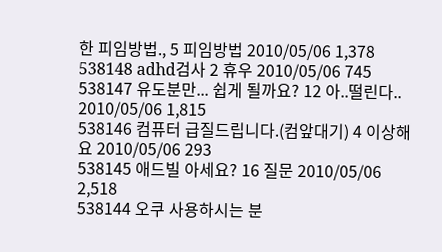한 피임방법., 5 피임방법 2010/05/06 1,378
538148 adhd검사 2 휴우 2010/05/06 745
538147 유도분만... 쉽게 될까요? 12 아..떨린다.. 2010/05/06 1,815
538146 컴퓨터 급질드립니다.(컴앞대기) 4 이상해요 2010/05/06 293
538145 애드빌 아세요? 16 질문 2010/05/06 2,518
538144 오쿠 사용하시는 분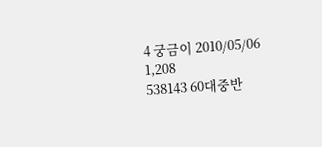4 궁금이 2010/05/06 1,208
538143 60대중반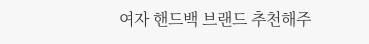여자 핸드백 브랜드 추천해주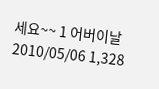세요~~ 1 어버이날 2010/05/06 1,328